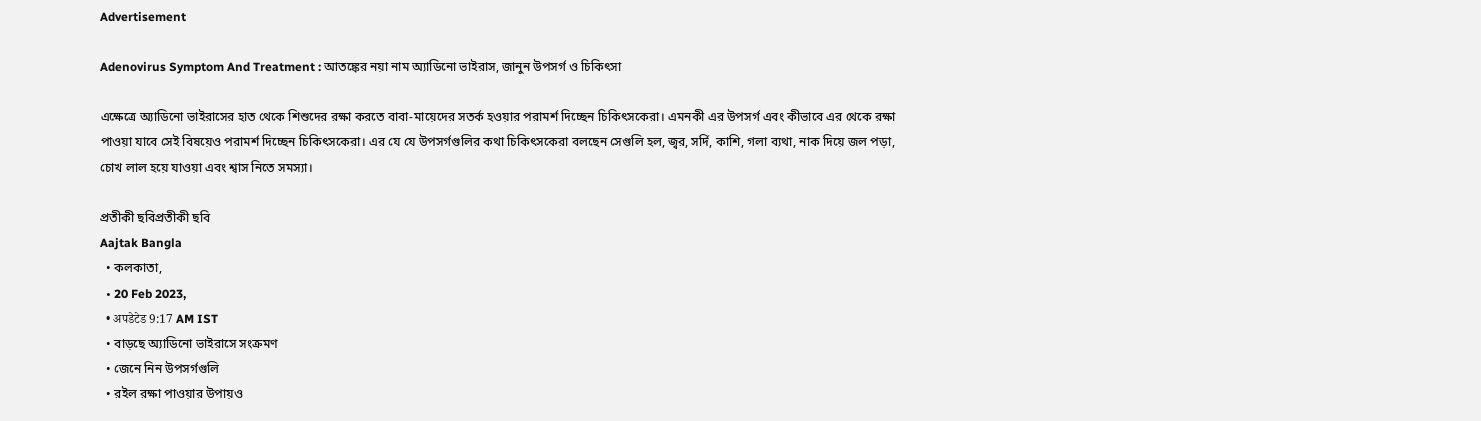Advertisement

Adenovirus Symptom And Treatment : আতঙ্কের নয়া নাম অ্যাডিনো ভাইরাস, জানুন উপসর্গ ও চিকিৎসা

এক্ষেত্রে অ্যাডিনো ভাইরাসের হাত থেকে শিশুদের রক্ষা করতে বাবা-মায়েদের সতর্ক হওয়ার পরামর্শ দিচ্ছেন চিকিৎসকেরা। এমনকী এর উপসর্গ এবং কীভাবে এর থেকে রক্ষা পাওয়া যাবে সেই বিষয়েও পরামর্শ দিচ্ছেন চিকিৎসকেরা। এর যে যে উপসর্গগুলির কথা চিকিৎসকেরা বলছেন সেগুলি হল, জ্বর, সর্দি, কাশি, গলা ব্যথা, নাক দিয়ে জল পড়া, চোখ লাল হয়ে যাওয়া এবং শ্বাস নিতে সমস্যা।

প্রতীকী ছবিপ্রতীকী ছবি
Aajtak Bangla
  • কলকাতা,
  • 20 Feb 2023,
  • अपडेटेड 9:17 AM IST
  • বাড়ছে অ্যাডিনো ভাইরাসে সংক্রমণ
  • জেনে নিন উপসর্গগুলি
  • রইল রক্ষা পাওয়ার উপায়ও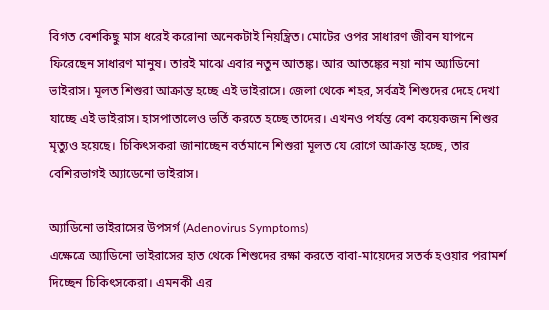বিগত বেশকিছু মাস ধরেই করোনা অনেকটাই নিয়ন্ত্রিত। মোটের ওপর সাধারণ জীবন যাপনে ফিরেছেন সাধারণ মানুষ। তারই মাঝে এবার নতুন আতঙ্ক। আর আতঙ্কের নয়া নাম অ্যাডিনো ভাইরাস। মূলত শিশুরা আক্রান্ত হচ্ছে এই ভাইরাসে। জেলা থেকে শহর, সর্বত্রই শিশুদের দেহে দেখা যাচ্ছে এই ভাইরাস। হাসপাতালেও ভর্তি করতে হচ্ছে তাদের। এখনও পর্যন্ত বেশ কয়েকজন শিশুর মৃত্যুও হয়েছে। চিকিৎসকরা জানাচ্ছেন বর্তমানে শিশুরা মূলত যে রোগে আক্রান্ত হচ্ছে, তার বেশিরভাগই অ্যাডেনো ভাইরাস।

অ্যাডিনো ভাইরাসের উপসর্গ (Adenovirus Symptoms)
এক্ষেত্রে অ্যাডিনো ভাইরাসের হাত থেকে শিশুদের রক্ষা করতে বাবা-মায়েদের সতর্ক হওয়ার পরামর্শ দিচ্ছেন চিকিৎসকেরা। এমনকী এর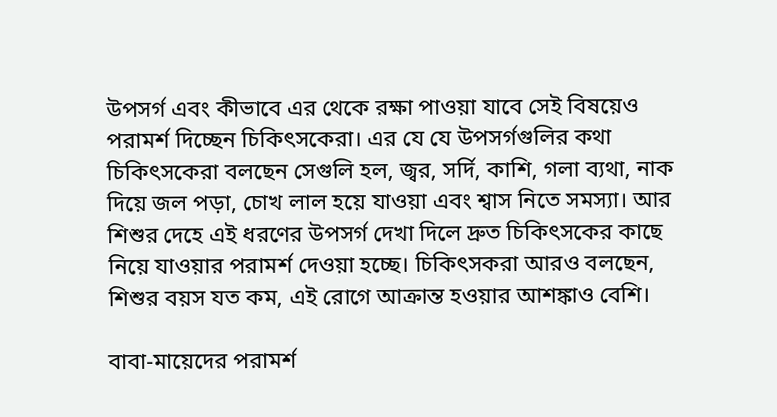উপসর্গ এবং কীভাবে এর থেকে রক্ষা পাওয়া যাবে সেই বিষয়েও পরামর্শ দিচ্ছেন চিকিৎসকেরা। এর যে যে উপসর্গগুলির কথা চিকিৎসকেরা বলছেন সেগুলি হল, জ্বর, সর্দি, কাশি, গলা ব্যথা, নাক দিয়ে জল পড়া, চোখ লাল হয়ে যাওয়া এবং শ্বাস নিতে সমস্যা। আর শিশুর দেহে এই ধরণের উপসর্গ দেখা দিলে দ্রুত চিকিৎসকের কাছে নিয়ে যাওয়ার পরামর্শ দেওয়া হচ্ছে। চিকিৎসকরা আরও বলছেন, শিশুর বয়স যত কম, এই রোগে আক্রান্ত হওয়ার আশঙ্কাও বেশি।

বাবা-মায়েদের পরামর্শ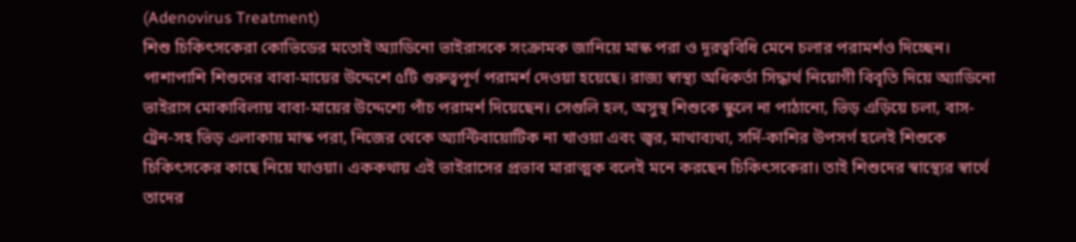(Adenovirus Treatment)
শিশু চিকিৎসকেরা কোভিডের মতোই অ্যাডিনো ভাইরাসকে সংক্রামক জানিয়ে মাস্ক পরা ও দূরত্ববিধি মেনে চলার পরামর্শও দিচ্ছেন। পাশাপাশি শিশুদের বাবা-মায়ের উদ্দেশে ৫টি গুরুত্বপূর্ণ পরামর্শ দেওয়া হয়েছে। রাজ্য স্বাস্থ্য অধিকর্তা সিদ্ধার্থ নিয়োগী বিবৃতি দিয়ে অ্যাডিনো ভাইরাস মোকাবিলায় বাবা-মায়ের উদ্দেশ্যে পাঁচ পরামর্শ দিয়েছেন। সেগুলি হল, অসুস্থ শিশুকে স্কুলে না পাঠানো, ভিড় এড়িয়ে চলা, বাস-ট্রেন-সহ ভিড় এলাকায় মাস্ক পরা, নিজের থেকে অ্যান্টিবায়োটিক না খাওয়া এবং জ্বর, মাথাব্যথা, সর্দি-কাশির উপসর্গ হলেই শিশুকে চিকিৎসকের কাছে নিয়ে যাওয়া। এককথায় এই ভাইরাসের প্রভাব মারাত্মক বলেই মনে করছেন চিকিৎসকেরা। তাই শিশুদের স্বাস্থ্যের স্বার্থে তাদের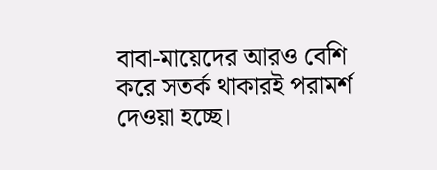বাবা-মায়েদের আরও বেশি করে সতর্ক থাকারই পরামর্শ দেওয়া হচ্ছে।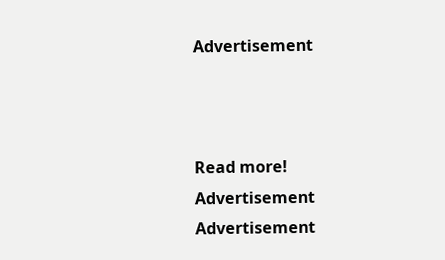Advertisement



Read more!
Advertisement
Advertisement